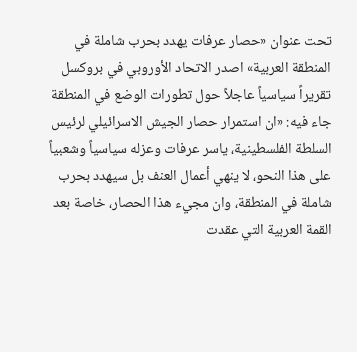تحت عنوان «حصار عرفات يهدد بحرب شاملة في المنطقة العربية» اصدر الاتحاد الأوروبي في بروكسل تقريراً سياسياً عاجلاً حول تطورات الوضع في المنطقة جاء فيه: «ان استمرار حصار الجيش الاسرائيلي لرئيس السلطة الفلسطينية، ياسر عرفات وعزله سياسياً وشعبياً على هذا النحو، لا ينهي أعمال العنف بل سيهدد بحرب شاملة في المنطقة، وان مجيء هذا الحصار، خاصة بعد القمة العربية التي عقدت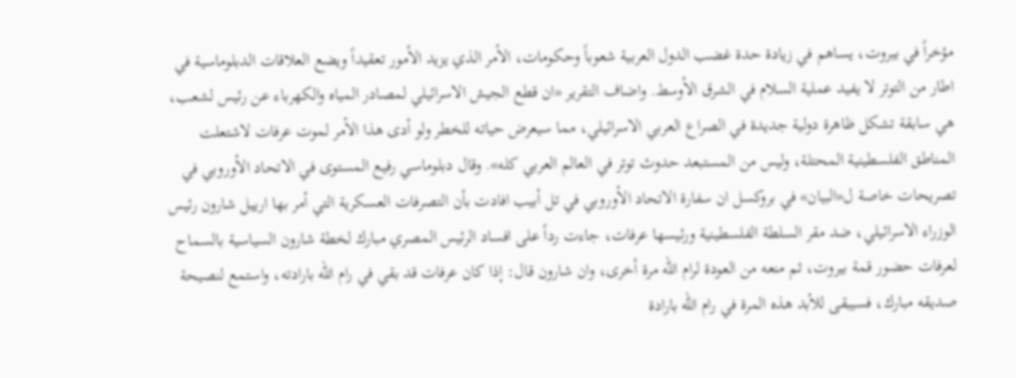مؤخراً في بيروت، يساهم في زيادة حدة غضب الدول العربية شعوباً وحكومات، الأمر الذي يزيد الأمور تعقيداً ويضع العلاقات الدبلوماسية في اطار من التوتر لا يفيد عملية السلام في الشرق الأوسط. واضاف التقرير «ان قطع الجيش الاسرائيلي لمصادر المياه والكهرباء عن رئيس لشعب، هي سابقة تشكل ظاهرة دولية جديدة في الصراع العربي الاسرائيلي، مما سيعرض حياته للخطر ولو أدى هذا الأمر لموت عرفات لاشتعلت المناطق الفلسطينية المحتلة، وليس من المستبعد حدوث توتر في العالم العربي كله». وقال دبلوماسي رفيع المستوى في الاتحاد الأوروبي في تصريحات خاصة ل«البيان» في بروكسل ان سفارة الاتحاد الأوروبي في تل أبيب افادت بأن التصرفات العسكرية التي أمر بها ارييل شارون رئيس الوزراء الاسرائيلي، ضد مقر السلطة الفلسطينية ورئيسها عرفات، جاءت رداً على افساد الرئيس المصري مبارك لخطة شارون السياسية بالسماح لعرفات حضور قمة بيروت، ثم منعه من العودة لرام الله مرة أخرى، وان شارون قال: إذا كان عرفات قد بقي في رام الله بارادته، واستمع لنصيحة صديقه مبارك، فسيبقى للأبد هذه المرة في رام الله بارادة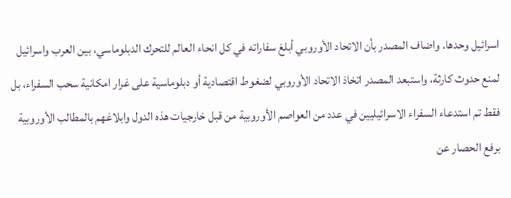اسرائيل وحدها. واضاف المصدر بأن الاتحاد الأوروبي أبلغ سفاراته في كل انحاء العالم للتحرك الدبلوماسي، بين العرب واسرائيل لمنع حدوث كارثة، واستبعد المصدر اتخاذ الاتحاد الأوروبي لضغوط اقتصادية أو دبلوماسية على غرار امكانية سحب السفراء، بل فقط تم استدعاء السفراء الاسرائيليين في عدد من العواصم الأوروبية من قبل خارجيات هذه الدول وابلاغهم بالمطالب الأوروبية برفع الحصار عن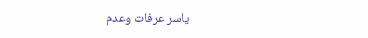ياسر عرفات وعدم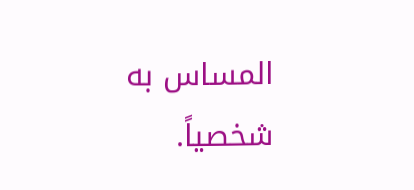المساس به شخصياً.